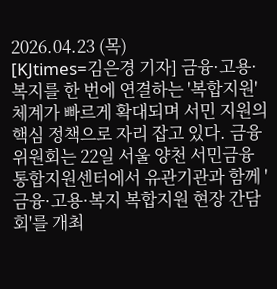2026.04.23 (목)
[KJtimes=김은경 기자] 금융·고용·복지를 한 번에 연결하는 '복합지원' 체계가 빠르게 확대되며 서민 지원의 핵심 정책으로 자리 잡고 있다. 금융위원회는 22일 서울 양천 서민금융통합지원센터에서 유관기관과 함께 '금융·고용·복지 복합지원 현장 간담회'를 개최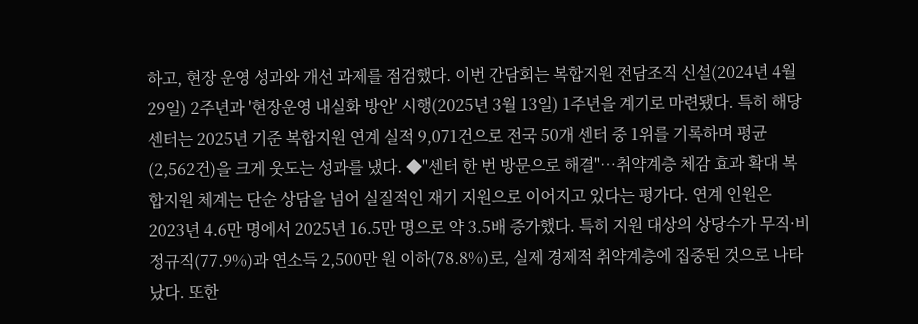하고, 현장 운영 성과와 개선 과제를 점검했다. 이번 간담회는 복합지원 전담조직 신설(2024년 4월 29일) 2주년과 '현장운영 내실화 방안' 시행(2025년 3월 13일) 1주년을 계기로 마련됐다. 특히 해당 센터는 2025년 기준 복합지원 연계 실적 9,071건으로 전국 50개 센터 중 1위를 기록하며 평균(2,562건)을 크게 웃도는 성과를 냈다. ◆"센터 한 번 방문으로 해결"…취약계층 체감 효과 확대 복합지원 체계는 단순 상담을 넘어 실질적인 재기 지원으로 이어지고 있다는 평가다. 연계 인원은 2023년 4.6만 명에서 2025년 16.5만 명으로 약 3.5배 증가했다. 특히 지원 대상의 상당수가 무직·비정규직(77.9%)과 연소득 2,500만 원 이하(78.8%)로, 실제 경제적 취약계층에 집중된 것으로 나타났다. 또한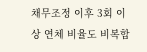채무조정 이후 3회 이상 연체 비율도 비복합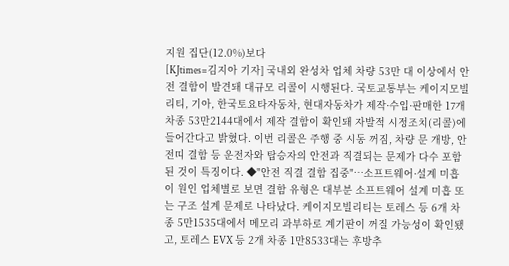지원 집단(12.0%)보다
[KJtimes=김지아 기자] 국내외 완성차 업체 차량 53만 대 이상에서 안전 결함이 발견돼 대규모 리콜이 시행된다. 국토교통부는 케이지모빌리티, 기아, 한국토요타자동차, 현대자동차가 제작·수입·판매한 17개 차종 53만2144대에서 제작 결함이 확인돼 자발적 시정조치(리콜)에 들어간다고 밝혔다. 이번 리콜은 주행 중 시동 꺼짐, 차량 문 개방, 안전띠 결함 등 운전자와 탑승자의 안전과 직결되는 문제가 다수 포함된 것이 특징이다. ◆"안전 직결 결함 집중"…소프트웨어·설계 미흡이 원인 업체별로 보면 결함 유형은 대부분 소프트웨어 설계 미흡 또는 구조 설계 문제로 나타났다. 케이지모빌리티는 토레스 등 6개 차종 5만1535대에서 메모리 과부하로 계기판이 꺼질 가능성이 확인됐고, 토레스 EVX 등 2개 차종 1만8533대는 후방추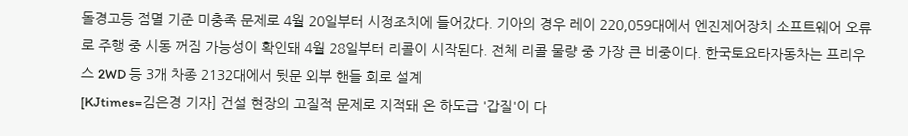돌경고등 점멸 기준 미충족 문제로 4월 20일부터 시정조치에 들어갔다. 기아의 경우 레이 220,059대에서 엔진제어장치 소프트웨어 오류로 주행 중 시동 꺼짐 가능성이 확인돼 4월 28일부터 리콜이 시작된다. 전체 리콜 물량 중 가장 큰 비중이다. 한국토요타자동차는 프리우스 2WD 등 3개 차종 2132대에서 뒷문 외부 핸들 회로 설계
[KJtimes=김은경 기자] 건설 현장의 고질적 문제로 지적돼 온 하도급 '갑질'이 다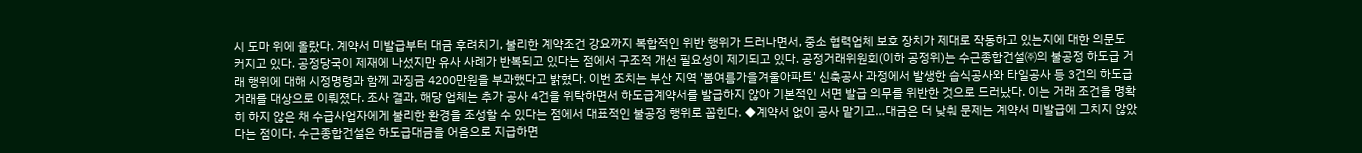시 도마 위에 올랐다. 계약서 미발급부터 대금 후려치기, 불리한 계약조건 강요까지 복합적인 위반 행위가 드러나면서, 중소 협력업체 보호 장치가 제대로 작동하고 있는지에 대한 의문도 커지고 있다. 공정당국이 제재에 나섰지만 유사 사례가 반복되고 있다는 점에서 구조적 개선 필요성이 제기되고 있다. 공정거래위원회(이하 공정위)는 수근종합건설㈜의 불공정 하도급 거래 행위에 대해 시정명령과 함께 과징금 4200만원을 부과했다고 밝혔다. 이번 조치는 부산 지역 '봄여름가을겨울아파트' 신축공사 과정에서 발생한 습식공사와 타일공사 등 3건의 하도급 거래를 대상으로 이뤄졌다. 조사 결과, 해당 업체는 추가 공사 4건을 위탁하면서 하도급계약서를 발급하지 않아 기본적인 서면 발급 의무를 위반한 것으로 드러났다. 이는 거래 조건을 명확히 하지 않은 채 수급사업자에게 불리한 환경을 조성할 수 있다는 점에서 대표적인 불공정 행위로 꼽힌다. ◆계약서 없이 공사 맡기고…대금은 더 낮춰 문제는 계약서 미발급에 그치지 않았다는 점이다. 수근종합건설은 하도급대금을 어음으로 지급하면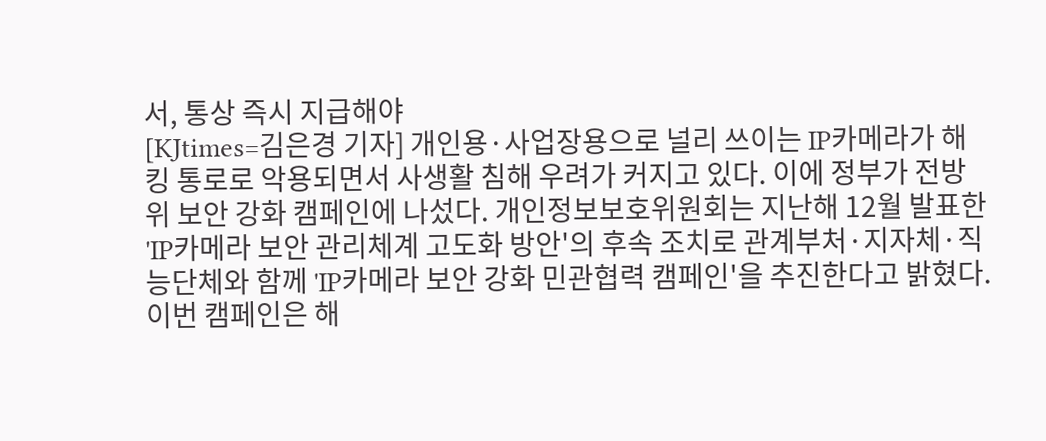서, 통상 즉시 지급해야
[KJtimes=김은경 기자] 개인용·사업장용으로 널리 쓰이는 IP카메라가 해킹 통로로 악용되면서 사생활 침해 우려가 커지고 있다. 이에 정부가 전방위 보안 강화 캠페인에 나섰다. 개인정보보호위원회는 지난해 12월 발표한 'IP카메라 보안 관리체계 고도화 방안'의 후속 조치로 관계부처·지자체·직능단체와 함께 'IP카메라 보안 강화 민관협력 캠페인'을 추진한다고 밝혔다. 이번 캠페인은 해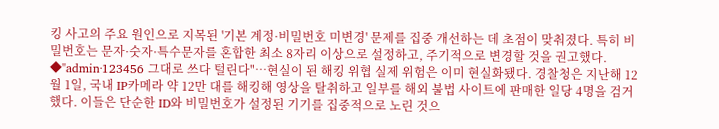킹 사고의 주요 원인으로 지목된 '기본 계정·비밀번호 미변경' 문제를 집중 개선하는 데 초점이 맞춰졌다. 특히 비밀번호는 문자·숫자·특수문자를 혼합한 최소 8자리 이상으로 설정하고, 주기적으로 변경할 것을 권고했다. ◆"admin·123456 그대로 쓰다 털린다"…현실이 된 해킹 위협 실제 위험은 이미 현실화됐다. 경찰청은 지난해 12월 1일, 국내 IP카메라 약 12만 대를 해킹해 영상을 탈취하고 일부를 해외 불법 사이트에 판매한 일당 4명을 검거했다. 이들은 단순한 ID와 비밀번호가 설정된 기기를 집중적으로 노린 것으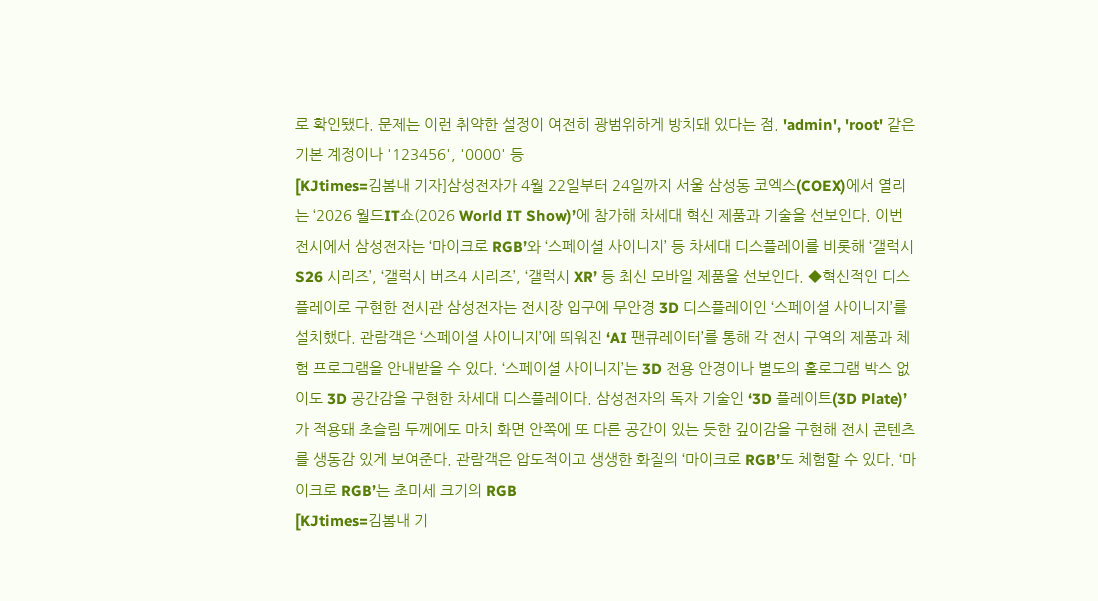로 확인됐다. 문제는 이런 취약한 설정이 여전히 광범위하게 방치돼 있다는 점. 'admin', 'root' 같은 기본 계정이나 '123456', '0000' 등
[KJtimes=김봄내 기자]삼성전자가 4월 22일부터 24일까지 서울 삼성동 코엑스(COEX)에서 열리는 ‘2026 월드IT쇼(2026 World IT Show)’에 참가해 차세대 혁신 제품과 기술을 선보인다. 이번 전시에서 삼성전자는 ‘마이크로 RGB’와 ‘스페이셜 사이니지’ 등 차세대 디스플레이를 비롯해 ‘갤럭시 S26 시리즈’, ‘갤럭시 버즈4 시리즈’, ‘갤럭시 XR’ 등 최신 모바일 제품을 선보인다. ◆혁신적인 디스플레이로 구현한 전시관 삼성전자는 전시장 입구에 무안경 3D 디스플레이인 ‘스페이셜 사이니지’를 설치했다. 관람객은 ‘스페이셜 사이니지’에 띄워진 ‘AI 팬큐레이터’를 통해 각 전시 구역의 제품과 체험 프로그램을 안내받을 수 있다. ‘스페이셜 사이니지’는 3D 전용 안경이나 별도의 홀로그램 박스 없이도 3D 공간감을 구현한 차세대 디스플레이다. 삼성전자의 독자 기술인 ‘3D 플레이트(3D Plate)’가 적용돼 초슬림 두께에도 마치 화면 안쪽에 또 다른 공간이 있는 듯한 깊이감을 구현해 전시 콘텐츠를 생동감 있게 보여준다. 관람객은 압도적이고 생생한 화질의 ‘마이크로 RGB’도 체험할 수 있다. ‘마이크로 RGB’는 초미세 크기의 RGB
[KJtimes=김봄내 기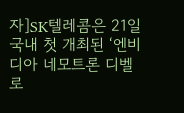자]SK텔레콤은 21일 국내 첫 개최된 ‘엔비디아 네모트론 디벨로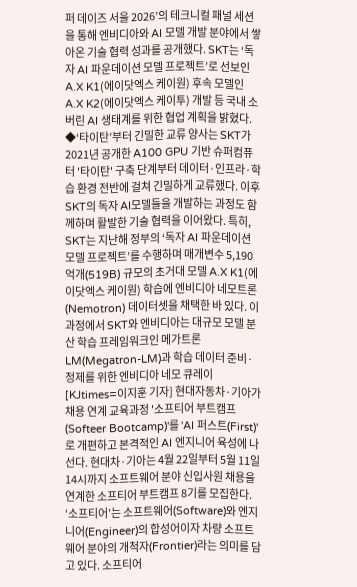퍼 데이즈 서울 2026’의 테크니컬 패널 세션을 통해 엔비디아와 AI 모델 개발 분야에서 쌓아온 기술 협력 성과를 공개했다. SKT는 ‘독자 AI 파운데이션 모델 프로젝트’로 선보인 A.X K1(에이닷엑스 케이원) 후속 모델인 A.X K2(에이닷엑스 케이투) 개발 등 국내 소버린 AI 생태계를 위한 협업 계획을 밝혔다. ◆‘타이탄’부터 긴밀한 교류 양사는 SKT가 2021년 공개한 A100 GPU 기반 슈퍼컴퓨터 '타이탄' 구축 단계부터 데이터·인프라·학습 환경 전반에 걸쳐 긴밀하게 교류했다. 이후 SKT의 독자 AI모델들을 개발하는 과정도 함께하며 활발한 기술 협력을 이어왔다. 특히, SKT는 지난해 정부의 ‘독자 AI 파운데이션 모델 프로젝트’를 수행하며 매개변수 5,190억개(519B) 규모의 초거대 모델 A.X K1(에이닷엑스 케이원) 학습에 엔비디아 네모트론(Nemotron) 데이터셋을 채택한 바 있다. 이 과정에서 SKT와 엔비디아는 대규모 모델 분산 학습 프레임워크인 메가트론 LM(Megatron-LM)과 학습 데이터 준비·정제를 위한 엔비디아 네모 큐레이
[KJtimes=이지훈 기자] 현대자동차·기아가 채용 연계 교육과정 '소프티어 부트캠프(Softeer Bootcamp)'를 'AI 퍼스트(First)'로 개편하고 본격적인 AI 엔지니어 육성에 나선다. 현대차·기아는 4월 22일부터 5월 11일 14시까지 소프트웨어 분야 신입사원 채용을 연계한 소프티어 부트캠프 8기를 모집한다. ‘소프티어’는 소프트웨어(Software)와 엔지니어(Engineer)의 합성어이자 차량 소프트웨어 분야의 개척자(Frontier)라는 의미를 담고 있다. 소프티어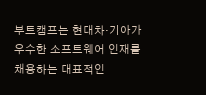부트캠프는 현대차·기아가 우수한 소프트웨어 인재를 채용하는 대표적인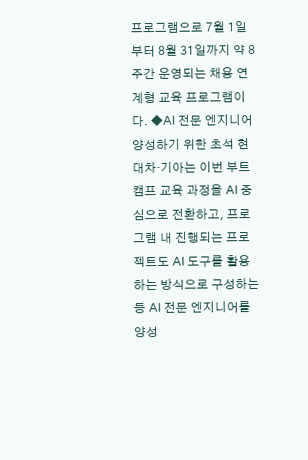프로그램으로 7월 1일부터 8월 31일까지 약 8주간 운영되는 채용 연계형 교육 프로그램이다. ◆AI 전문 엔지니어 양성하기 위한 초석 현대차·기아는 이번 부트캠프 교육 과정을 AI 중심으로 전환하고, 프로그램 내 진행되는 프로젝트도 AI 도구를 활용하는 방식으로 구성하는 등 AI 전문 엔지니어를 양성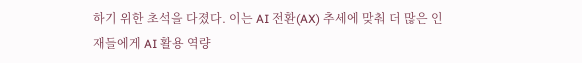하기 위한 초석을 다졌다. 이는 AI 전환(AX) 추세에 맞춰 더 많은 인재들에게 AI 활용 역량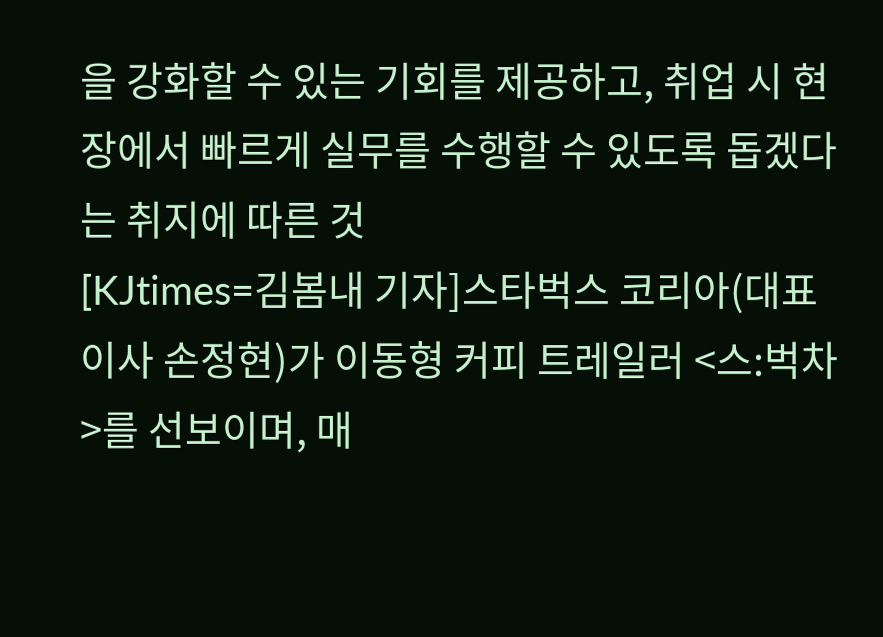을 강화할 수 있는 기회를 제공하고, 취업 시 현장에서 빠르게 실무를 수행할 수 있도록 돕겠다는 취지에 따른 것
[KJtimes=김봄내 기자]스타벅스 코리아(대표이사 손정현)가 이동형 커피 트레일러 <스:벅차>를 선보이며, 매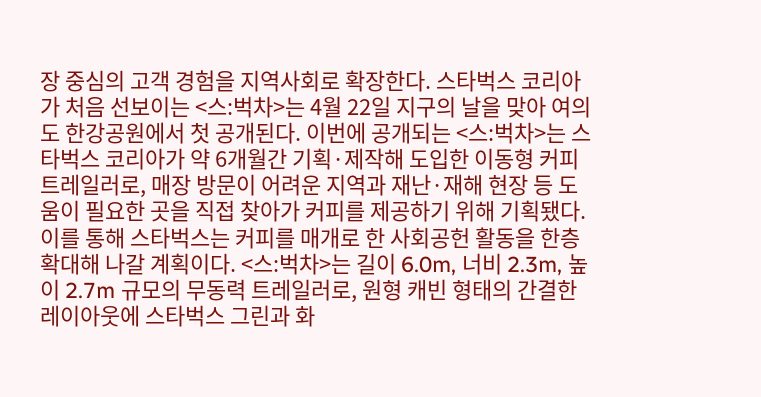장 중심의 고객 경험을 지역사회로 확장한다. 스타벅스 코리아가 처음 선보이는 <스:벅차>는 4월 22일 지구의 날을 맞아 여의도 한강공원에서 첫 공개된다. 이번에 공개되는 <스:벅차>는 스타벅스 코리아가 약 6개월간 기획·제작해 도입한 이동형 커피 트레일러로, 매장 방문이 어려운 지역과 재난·재해 현장 등 도움이 필요한 곳을 직접 찾아가 커피를 제공하기 위해 기획됐다. 이를 통해 스타벅스는 커피를 매개로 한 사회공헌 활동을 한층 확대해 나갈 계획이다. <스:벅차>는 길이 6.0m, 너비 2.3m, 높이 2.7m 규모의 무동력 트레일러로, 원형 캐빈 형태의 간결한 레이아웃에 스타벅스 그린과 화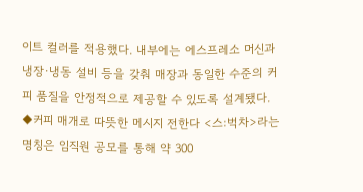이트 컬러를 적용했다. 내부에는 에스프레소 머신과 냉장·냉동 설비 등을 갖춰 매장과 동일한 수준의 커피 품질을 안정적으로 제공할 수 있도록 설계됐다. ◆커피 매개로 따뜻한 메시지 전한다 <스:벅차>라는 명칭은 임직원 공모를 통해 약 300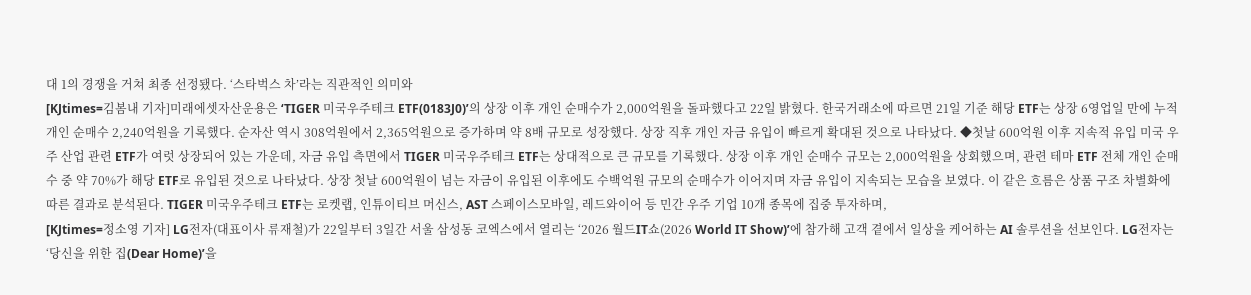대 1의 경쟁을 거쳐 최종 선정됐다. ‘스타벅스 차’라는 직관적인 의미와
[KJtimes=김봄내 기자]미래에셋자산운용은 ‘TIGER 미국우주테크 ETF(0183J0)’의 상장 이후 개인 순매수가 2,000억원을 돌파했다고 22일 밝혔다. 한국거래소에 따르면 21일 기준 해당 ETF는 상장 6영업일 만에 누적 개인 순매수 2,240억원을 기록했다. 순자산 역시 308억원에서 2,365억원으로 증가하며 약 8배 규모로 성장했다. 상장 직후 개인 자금 유입이 빠르게 확대된 것으로 나타났다. ◆첫날 600억원 이후 지속적 유입 미국 우주 산업 관련 ETF가 여럿 상장되어 있는 가운데, 자금 유입 측면에서 TIGER 미국우주테크 ETF는 상대적으로 큰 규모를 기록했다. 상장 이후 개인 순매수 규모는 2,000억원을 상회했으며, 관련 테마 ETF 전체 개인 순매수 중 약 70%가 해당 ETF로 유입된 것으로 나타났다. 상장 첫날 600억원이 넘는 자금이 유입된 이후에도 수백억원 규모의 순매수가 이어지며 자금 유입이 지속되는 모습을 보였다. 이 같은 흐름은 상품 구조 차별화에 따른 결과로 분석된다. TIGER 미국우주테크 ETF는 로켓랩, 인튜이티브 머신스, AST 스페이스모바일, 레드와이어 등 민간 우주 기업 10개 종목에 집중 투자하며,
[KJtimes=정소영 기자] LG전자(대표이사 류재철)가 22일부터 3일간 서울 삼성동 코엑스에서 열리는 ‘2026 월드IT쇼(2026 World IT Show)’에 참가해 고객 곁에서 일상을 케어하는 AI 솔루션을 선보인다. LG전자는 ‘당신을 위한 집(Dear Home)’을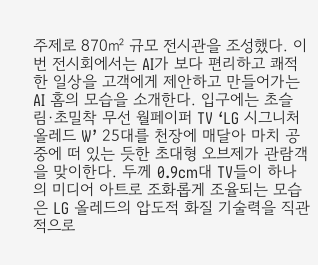주제로 870㎡ 규모 전시관을 조성했다. 이번 전시회에서는 AI가 보다 편리하고 쾌적한 일상을 고객에게 제안하고 만들어가는 AI 홈의 모습을 소개한다. 입구에는 초슬림·초밀착 무선 월페이퍼 TV ‘LG 시그니처 올레드 W’ 25대를 천장에 매달아 마치 공중에 떠 있는 듯한 초대형 오브제가 관람객을 맞이한다. 두께 0.9cm대 TV들이 하나의 미디어 아트로 조화롭게 조율되는 모습은 LG 올레드의 압도적 화질 기술력을 직관적으로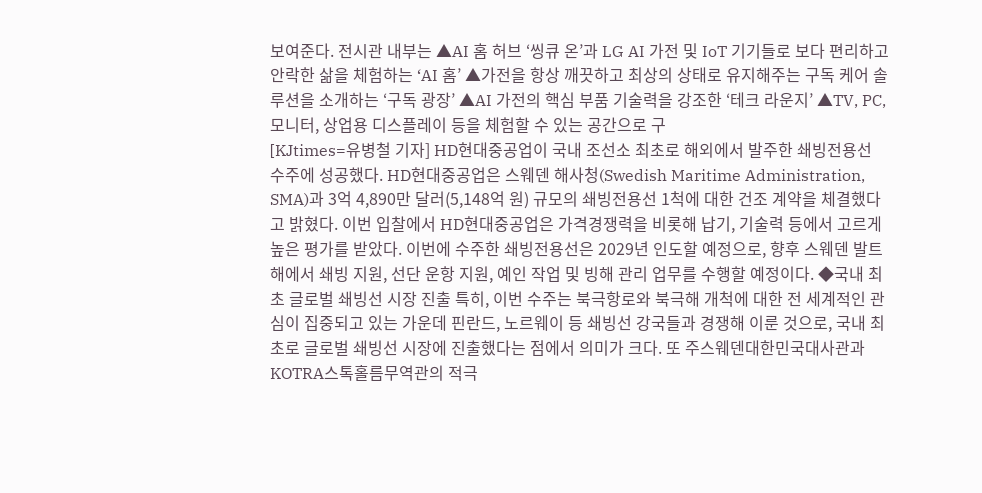보여준다. 전시관 내부는 ▲AI 홈 허브 ‘씽큐 온’과 LG AI 가전 및 IoT 기기들로 보다 편리하고 안락한 삶을 체험하는 ‘AI 홈’ ▲가전을 항상 깨끗하고 최상의 상태로 유지해주는 구독 케어 솔루션을 소개하는 ‘구독 광장’ ▲AI 가전의 핵심 부품 기술력을 강조한 ‘테크 라운지’ ▲TV, PC, 모니터, 상업용 디스플레이 등을 체험할 수 있는 공간으로 구
[KJtimes=유병철 기자] HD현대중공업이 국내 조선소 최초로 해외에서 발주한 쇄빙전용선 수주에 성공했다. HD현대중공업은 스웨덴 해사청(Swedish Maritime Administration, SMA)과 3억 4,890만 달러(5,148억 원) 규모의 쇄빙전용선 1척에 대한 건조 계약을 체결했다고 밝혔다. 이번 입찰에서 HD현대중공업은 가격경쟁력을 비롯해 납기, 기술력 등에서 고르게 높은 평가를 받았다. 이번에 수주한 쇄빙전용선은 2029년 인도할 예정으로, 향후 스웨덴 발트해에서 쇄빙 지원, 선단 운항 지원, 예인 작업 및 빙해 관리 업무를 수행할 예정이다. ◆국내 최초 글로벌 쇄빙선 시장 진출 특히, 이번 수주는 북극항로와 북극해 개척에 대한 전 세계적인 관심이 집중되고 있는 가운데 핀란드, 노르웨이 등 쇄빙선 강국들과 경쟁해 이룬 것으로, 국내 최초로 글로벌 쇄빙선 시장에 진출했다는 점에서 의미가 크다. 또 주스웨덴대한민국대사관과 KOTRA스톡홀름무역관의 적극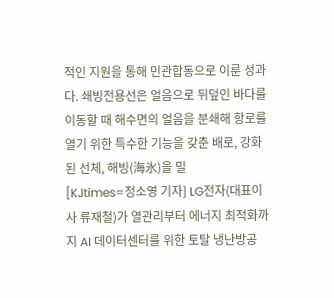적인 지원을 통해 민관합동으로 이룬 성과다. 쇄빙전용선은 얼음으로 뒤덮인 바다를 이동할 때 해수면의 얼음을 분쇄해 항로를 열기 위한 특수한 기능을 갖춘 배로, 강화된 선체, 해빙(海氷)을 밀
[KJtimes=정소영 기자] LG전자(대표이사 류재철)가 열관리부터 에너지 최적화까지 AI 데이터센터를 위한 토탈 냉난방공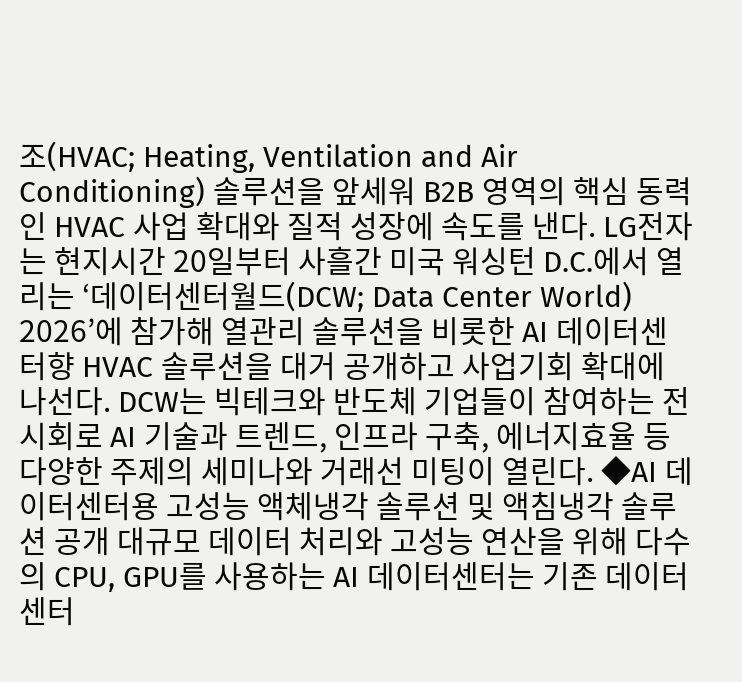조(HVAC; Heating, Ventilation and Air Conditioning) 솔루션을 앞세워 B2B 영역의 핵심 동력인 HVAC 사업 확대와 질적 성장에 속도를 낸다. LG전자는 현지시간 20일부터 사흘간 미국 워싱턴 D.C.에서 열리는 ‘데이터센터월드(DCW; Data Center World) 2026’에 참가해 열관리 솔루션을 비롯한 AI 데이터센터향 HVAC 솔루션을 대거 공개하고 사업기회 확대에 나선다. DCW는 빅테크와 반도체 기업들이 참여하는 전시회로 AI 기술과 트렌드, 인프라 구축, 에너지효율 등 다양한 주제의 세미나와 거래선 미팅이 열린다. ◆AI 데이터센터용 고성능 액체냉각 솔루션 및 액침냉각 솔루션 공개 대규모 데이터 처리와 고성능 연산을 위해 다수의 CPU, GPU를 사용하는 AI 데이터센터는 기존 데이터센터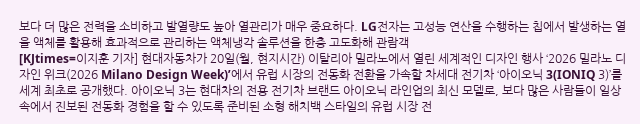보다 더 많은 전력을 소비하고 발열량도 높아 열관리가 매우 중요하다. LG전자는 고성능 연산을 수행하는 칩에서 발생하는 열을 액체를 활용해 효과적으로 관리하는 액체냉각 솔루션을 한층 고도화해 관람객
[KJtimes=이지훈 기자] 현대자동차가 20일(월, 현지시간) 이탈리아 밀라노에서 열린 세계적인 디자인 행사 ‘2026 밀라노 디자인 위크(2026 Milano Design Week)’에서 유럽 시장의 전동화 전환을 가속할 차세대 전기차 ‘아이오닉 3(IONIQ 3)’를 세계 최초로 공개했다. 아이오닉 3는 현대차의 전용 전기차 브랜드 아이오닉 라인업의 최신 모델로, 보다 많은 사람들이 일상 속에서 진보된 전동화 경험을 할 수 있도록 준비된 소형 해치백 스타일의 유럽 시장 전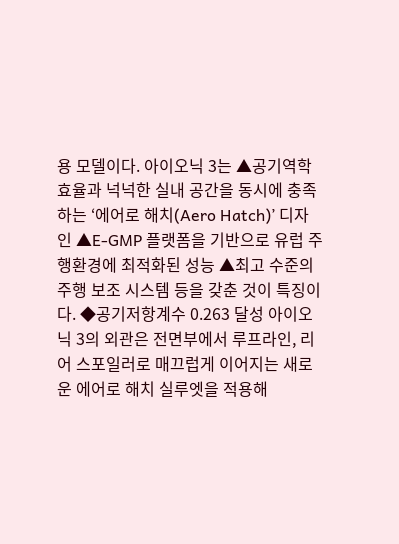용 모델이다. 아이오닉 3는 ▲공기역학 효율과 넉넉한 실내 공간을 동시에 충족하는 ‘에어로 해치(Aero Hatch)’ 디자인 ▲E-GMP 플랫폼을 기반으로 유럽 주행환경에 최적화된 성능 ▲최고 수준의 주행 보조 시스템 등을 갖춘 것이 특징이다. ◆공기저항계수 0.263 달성 아이오닉 3의 외관은 전면부에서 루프라인, 리어 스포일러로 매끄럽게 이어지는 새로운 에어로 해치 실루엣을 적용해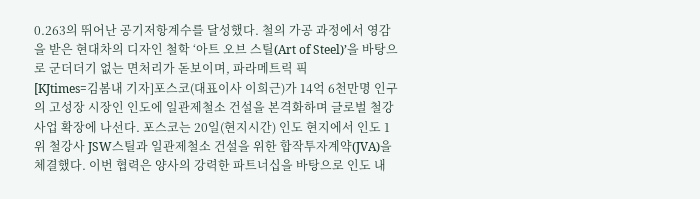0.263의 뛰어난 공기저항계수를 달성했다. 철의 가공 과정에서 영감을 받은 현대차의 디자인 철학 ‘아트 오브 스틸(Art of Steel)’을 바탕으로 군더더기 없는 면처리가 돋보이며, 파라메트릭 픽
[KJtimes=김봄내 기자]포스코(대표이사 이희근)가 14억 6천만명 인구의 고성장 시장인 인도에 일관제철소 건설을 본격화하며 글로벌 철강사업 확장에 나선다. 포스코는 20일(현지시간) 인도 현지에서 인도 1위 철강사 JSW스틸과 일관제철소 건설을 위한 합작투자계약(JVA)을 체결했다. 이번 협력은 양사의 강력한 파트너십을 바탕으로 인도 내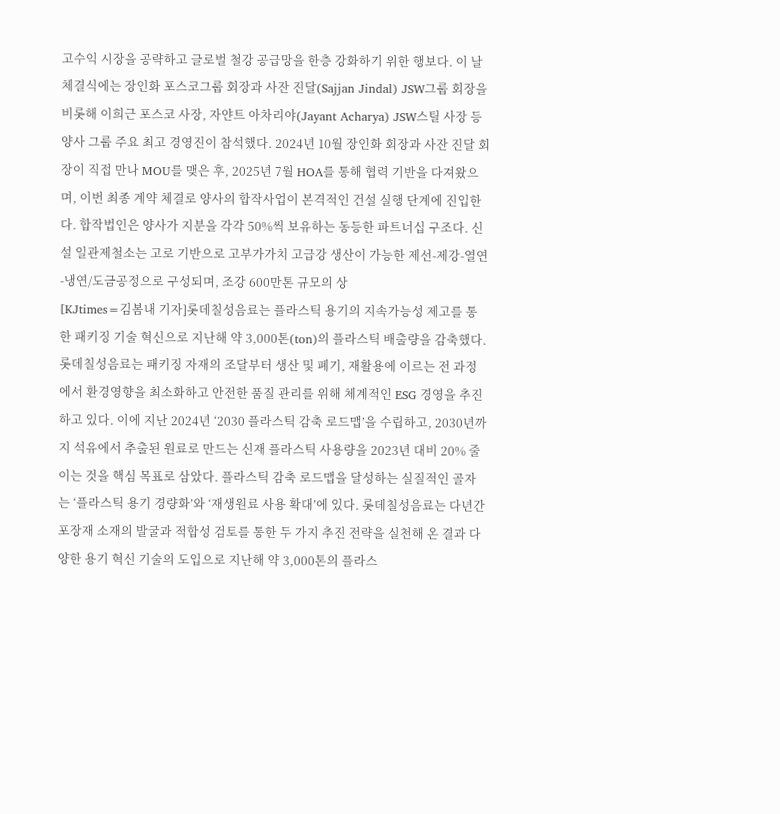고수익 시장을 공략하고 글로벌 철강 공급망을 한층 강화하기 위한 행보다. 이 날 체결식에는 장인화 포스코그룹 회장과 사잔 진달(Sajjan Jindal) JSW그룹 회장을 비롯해 이희근 포스코 사장, 자얀트 아차리야(Jayant Acharya) JSW스틸 사장 등 양사 그룹 주요 최고 경영진이 참석했다. 2024년 10월 장인화 회장과 사잔 진달 회장이 직접 만나 MOU를 맺은 후, 2025년 7월 HOA를 통해 협력 기반을 다져왔으며, 이번 최종 계약 체결로 양사의 합작사업이 본격적인 건설 실행 단계에 진입한다. 합작법인은 양사가 지분을 각각 50%씩 보유하는 동등한 파트너십 구조다. 신설 일관제철소는 고로 기반으로 고부가가치 고급강 생산이 가능한 제선-제강-열연-냉연/도금공정으로 구성되며, 조강 600만톤 규모의 상
[KJtimes=김봄내 기자]롯데칠성음료는 플라스틱 용기의 지속가능성 제고를 통한 패키징 기술 혁신으로 지난해 약 3,000톤(ton)의 플라스틱 배출량을 감축했다. 롯데칠성음료는 패키징 자재의 조달부터 생산 및 폐기, 재활용에 이르는 전 과정에서 환경영향을 최소화하고 안전한 품질 관리를 위해 체계적인 ESG 경영을 추진하고 있다. 이에 지난 2024년 ‘2030 플라스틱 감축 로드맵’을 수립하고, 2030년까지 석유에서 추출된 원료로 만드는 신재 플라스틱 사용량을 2023년 대비 20% 줄이는 것을 핵심 목표로 삼았다. 플라스틱 감축 로드맵을 달성하는 실질적인 골자는 ‘플라스틱 용기 경량화’와 ‘재생원료 사용 확대’에 있다. 롯데칠성음료는 다년간 포장재 소재의 발굴과 적합성 검토를 통한 두 가지 추진 전략을 실천해 온 결과 다양한 용기 혁신 기술의 도입으로 지난해 약 3,000톤의 플라스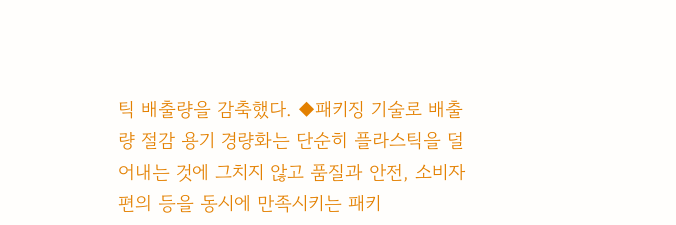틱 배출량을 감축했다. ◆패키징 기술로 배출량 절감 용기 경량화는 단순히 플라스틱을 덜어내는 것에 그치지 않고 품질과 안전, 소비자 편의 등을 동시에 만족시키는 패키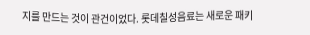지를 만드는 것이 관건이었다. 롯데칠성음료는 새로운 패키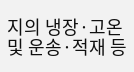지의 냉장·고온 및 운송·적재 등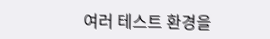여러 테스트 환경을